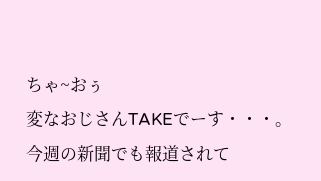ちゃ~おぅ
変なおじさんTAKEでーす・・・。
今週の新聞でも報道されて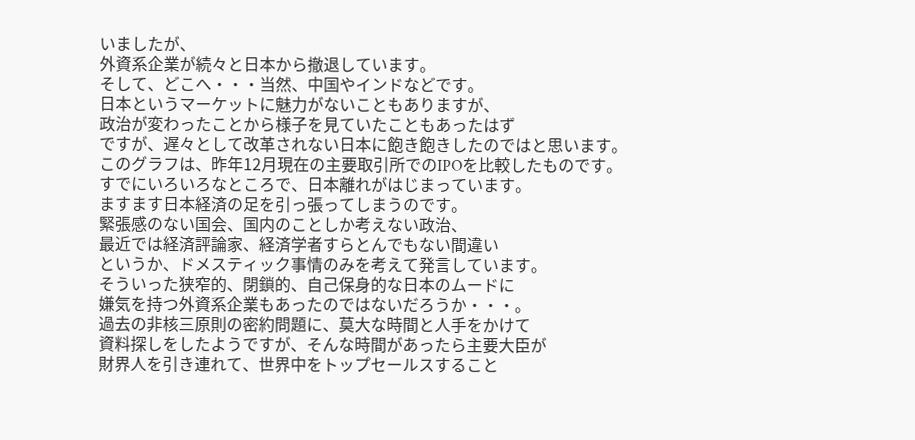いましたが、
外資系企業が続々と日本から撤退しています。
そして、どこへ・・・当然、中国やインドなどです。
日本というマーケットに魅力がないこともありますが、
政治が変わったことから様子を見ていたこともあったはず
ですが、遅々として改革されない日本に飽き飽きしたのではと思います。
このグラフは、昨年12月現在の主要取引所でのIPOを比較したものです。
すでにいろいろなところで、日本離れがはじまっています。
ますます日本経済の足を引っ張ってしまうのです。
緊張感のない国会、国内のことしか考えない政治、
最近では経済評論家、経済学者すらとんでもない間違い
というか、ドメスティック事情のみを考えて発言しています。
そういった狭窄的、閉鎖的、自己保身的な日本のムードに
嫌気を持つ外資系企業もあったのではないだろうか・・・。
過去の非核三原則の密約問題に、莫大な時間と人手をかけて
資料探しをしたようですが、そんな時間があったら主要大臣が
財界人を引き連れて、世界中をトップセールスすること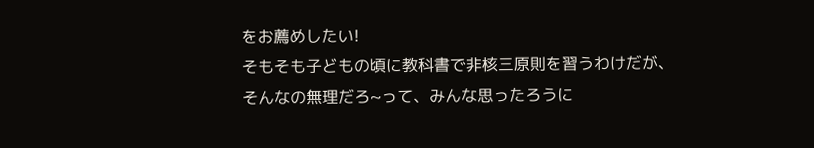をお薦めしたい!
そもそも子どもの頃に教科書で非核三原則を習うわけだが、
そんなの無理だろ~って、みんな思ったろうに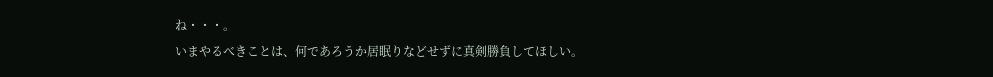ね・・・。
いまやるべきことは、何であろうか居眠りなどせずに真剣勝負してほしい。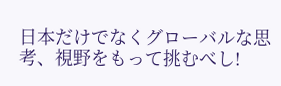日本だけでなくグローバルな思考、視野をもって挑むべし!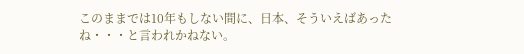このままでは10年もしない間に、日本、そういえばあったね・・・と言われかねない。